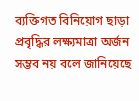ব্যক্তিগত বিনিয়োগ ছাড়া প্রবৃদ্ধির লক্ষ্যমাত্রা অর্জন সম্ভব নয় বলে জানিয়েছে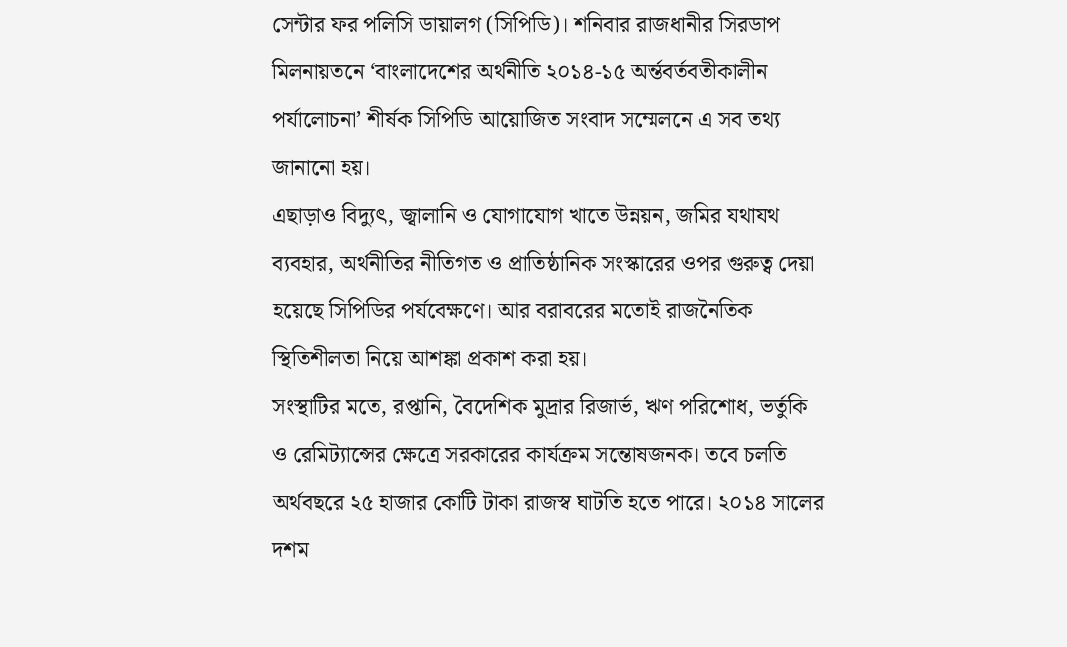সেন্টার ফর পলিসি ডায়ালগ (সিপিডি)। শনিবার রাজধানীর সিরডাপ মিলনায়তনে ‘বাংলাদেশের অর্থনীতি ২০১৪-১৫ অর্ন্তবর্তবতীকালীন পর্যালোচনা’ শীর্ষক সিপিডি আয়োজিত সংবাদ সম্মেলনে এ সব তথ্য জানানো হয়।
এছাড়াও বিদ্যুৎ, জ্বালানি ও যোগাযোগ খাতে উন্নয়ন, জমির যথাযথ ব্যবহার, অর্থনীতির নীতিগত ও প্রাতিষ্ঠানিক সংস্কারের ওপর গুরুত্ব দেয়া হয়েছে সিপিডির পর্যবেক্ষণে। আর বরাবরের মতোই রাজনৈতিক স্থিতিশীলতা নিয়ে আশঙ্কা প্রকাশ করা হয়।
সংস্থাটির মতে, রপ্তানি, বৈদেশিক মুদ্রার রিজার্ভ, ঋণ পরিশোধ, ভর্তুকি ও রেমিট্যান্সের ক্ষেত্রে সরকারের কার্যক্রম সন্তোষজনক। তবে চলতি অর্থবছরে ২৫ হাজার কোটি টাকা রাজস্ব ঘাটতি হতে পারে। ২০১৪ সালের দশম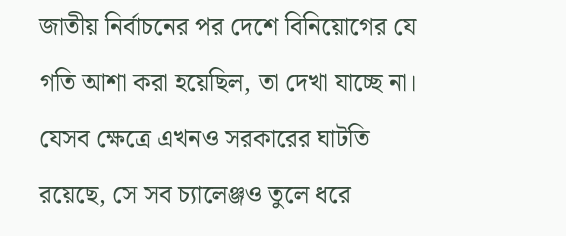জাতীয় নির্বাচনের পর দেশে বিনিয়োগের যে গতি আশা করা হয়েছিল, তা দেখা যাচ্ছে না।
যেসব ক্ষেত্রে এখনও সরকারের ঘাটতি রয়েছে, সে সব চ্যালেঞ্জও তুলে ধরে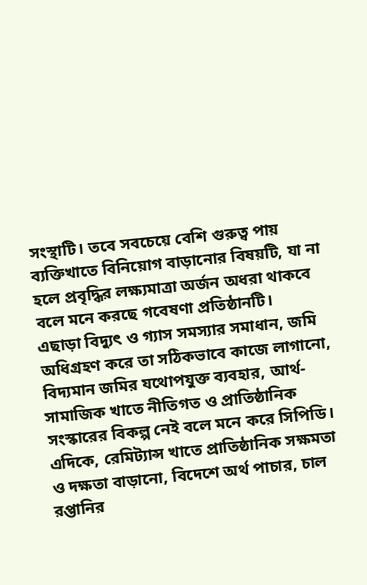সংস্থাটি। তবে সবচেয়ে বেশি গুরুত্ব পায় ব্যক্তিখাতে বিনিয়োগ বাড়ানোর বিষয়টি, যা না হলে প্রবৃদ্ধির লক্ষ্যমাত্রা অর্জন অধরা থাকবে বলে মনে করছে গবেষণা প্রতিষ্ঠানটি।
এছাড়া বিদ্যুৎ ও গ্যাস সমস্যার সমাধান, জমি অধিগ্রহণ করে তা সঠিকভাবে কাজে লাগানো, বিদ্যমান জমির যথোপযুক্ত ব্যবহার, আর্থ-সামাজিক খাতে নীতিগত ও প্রাতিষ্ঠানিক সংস্কারের বিকল্প নেই বলে মনে করে সিপিডি।
এদিকে, রেমিট্যান্স খাতে প্রাতিষ্ঠানিক সক্ষমতা ও দক্ষতা বাড়ানো, বিদেশে অর্থ পাচার, চাল রপ্তানির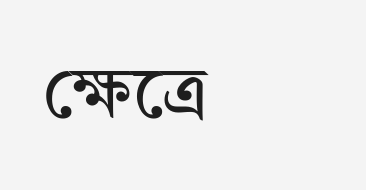ক্ষেত্রে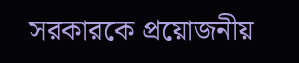সরকারকে প্রয়োজনীয়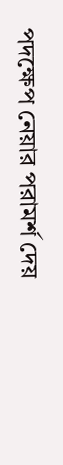পদক্ষেপ নেয়ার পরামর্শ দেয়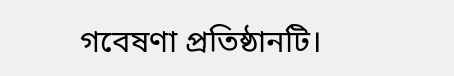গবেষণা প্রতিষ্ঠানটি।